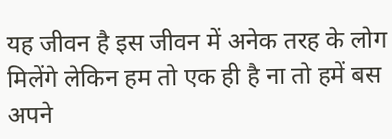यह जीवन है इस जीवन में अनेक तरह के लोग मिलेंगे लेकिन हम तो एक ही है ना तो हमें बस अपने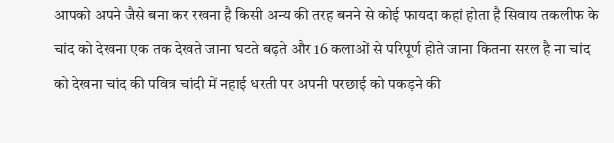आपको अपने जैसे बना कर रखना है किसी अन्य की तरह बनने से कोई फायदा कहां होता है सिवाय तकलीफ के
चांद को देखना एक तक देखते जाना घटते बढ़ते और 16 कलाओं से परिपूर्ण होते जाना कितना सरल है ना चांद को देखना चांद की पवित्र चांदी में नहाई धरती पर अपनी परछाई को पकड़ने की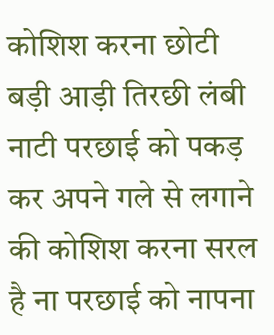कोशिश करना छोटी बड़ी आड़ी तिरछी लंबी नाटी परछाई को पकड़ कर अपने गले से लगाने की कोशिश करना सरल है ना परछाई को नापना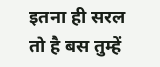इतना ही सरल तो है बस तुम्हें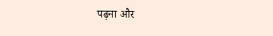पढ़ना और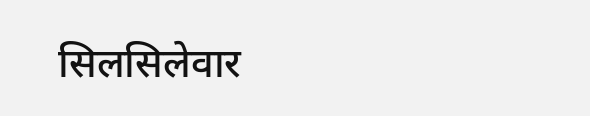सिलसिलेवार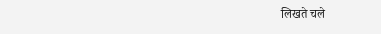लिखते चले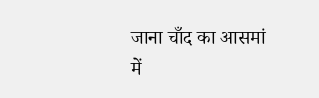जाना चाँद का आसमां में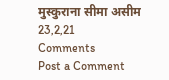मुस्कुराना सीमा असीम 23,2,21
Comments
Post a Comment